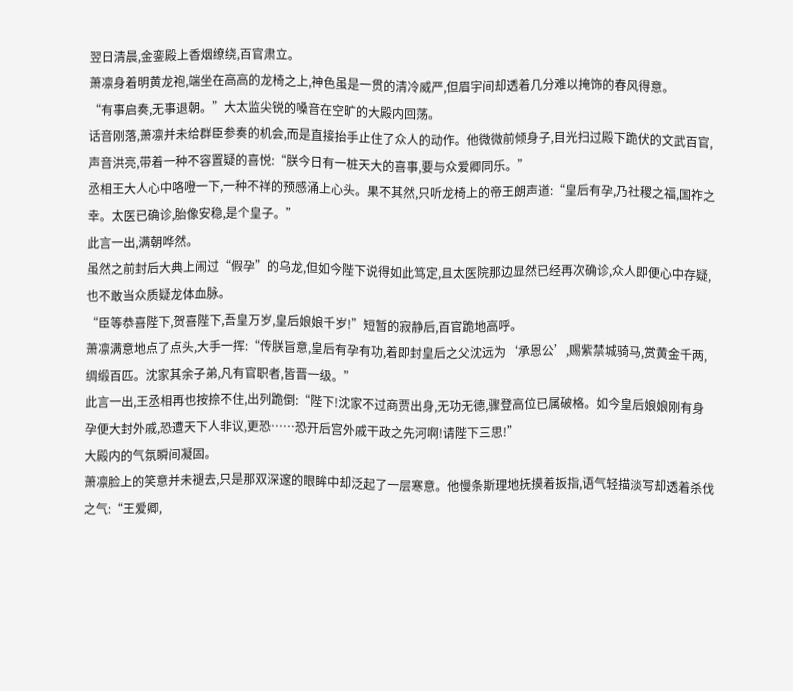翌日清晨,金銮殿上香烟缭绕,百官肃立。
萧凛身着明黄龙袍,端坐在高高的龙椅之上,神色虽是一贯的清冷威严,但眉宇间却透着几分难以掩饰的春风得意。
“有事启奏,无事退朝。”大太监尖锐的嗓音在空旷的大殿内回荡。
话音刚落,萧凛并未给群臣参奏的机会,而是直接抬手止住了众人的动作。他微微前倾身子,目光扫过殿下跪伏的文武百官,声音洪亮,带着一种不容置疑的喜悦:“朕今日有一桩天大的喜事,要与众爱卿同乐。”
丞相王大人心中咯噔一下,一种不祥的预感涌上心头。果不其然,只听龙椅上的帝王朗声道:“皇后有孕,乃社稷之福,国祚之幸。太医已确诊,胎像安稳,是个皇子。”
此言一出,满朝哗然。
虽然之前封后大典上闹过“假孕”的乌龙,但如今陛下说得如此笃定,且太医院那边显然已经再次确诊,众人即便心中存疑,也不敢当众质疑龙体血脉。
“臣等恭喜陛下,贺喜陛下,吾皇万岁,皇后娘娘千岁!”短暂的寂静后,百官跪地高呼。
萧凛满意地点了点头,大手一挥:“传朕旨意,皇后有孕有功,着即封皇后之父沈远为‘承恩公’,赐紫禁城骑马,赏黄金千两,绸缎百匹。沈家其余子弟,凡有官职者,皆晋一级。”
此言一出,王丞相再也按捺不住,出列跪倒:“陛下!沈家不过商贾出身,无功无德,骤登高位已属破格。如今皇后娘娘刚有身孕便大封外戚,恐遭天下人非议,更恐……恐开后宫外戚干政之先河啊!请陛下三思!”
大殿内的气氛瞬间凝固。
萧凛脸上的笑意并未褪去,只是那双深邃的眼眸中却泛起了一层寒意。他慢条斯理地抚摸着扳指,语气轻描淡写却透着杀伐之气:“王爱卿,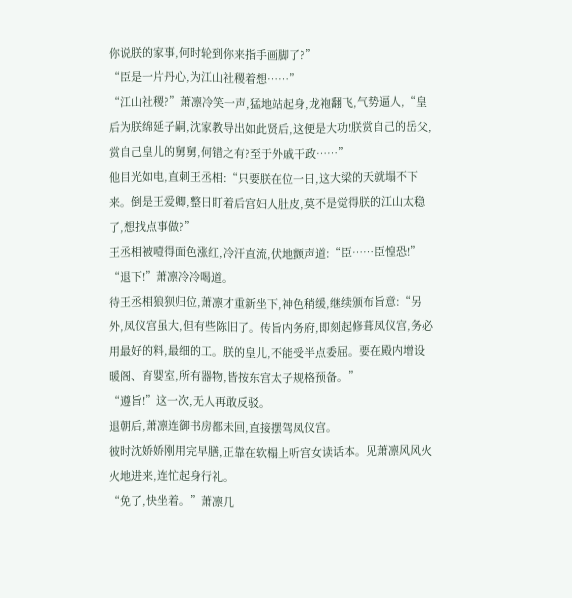你说朕的家事,何时轮到你来指手画脚了?”
“臣是一片丹心,为江山社稷着想……”
“江山社稷?”萧凛冷笑一声,猛地站起身,龙袍翻飞,气势逼人,“皇后为朕绵延子嗣,沈家教导出如此贤后,这便是大功!朕赏自己的岳父,赏自己皇儿的舅舅,何错之有?至于外戚干政……”
他目光如电,直刺王丞相:“只要朕在位一日,这大梁的天就塌不下来。倒是王爱卿,整日盯着后宫妇人肚皮,莫不是觉得朕的江山太稳了,想找点事做?”
王丞相被噎得面色涨红,冷汗直流,伏地颤声道:“臣……臣惶恐!”
“退下!”萧凛冷冷喝道。
待王丞相狼狈归位,萧凛才重新坐下,神色稍缓,继续颁布旨意:“另外,凤仪宫虽大,但有些陈旧了。传旨内务府,即刻起修葺凤仪宫,务必用最好的料,最细的工。朕的皇儿,不能受半点委屈。要在殿内增设暖阁、育婴室,所有器物,皆按东宫太子规格预备。”
“遵旨!”这一次,无人再敢反驳。
退朝后,萧凛连御书房都未回,直接摆驾凤仪宫。
彼时沈娇娇刚用完早膳,正靠在软榻上听宫女读话本。见萧凛风风火火地进来,连忙起身行礼。
“免了,快坐着。”萧凛几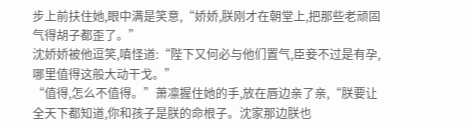步上前扶住她,眼中满是笑意,“娇娇,朕刚才在朝堂上,把那些老顽固气得胡子都歪了。”
沈娇娇被他逗笑,嗔怪道:“陛下又何必与他们置气,臣妾不过是有孕,哪里值得这般大动干戈。”
“值得,怎么不值得。”萧凛握住她的手,放在唇边亲了亲,“朕要让全天下都知道,你和孩子是朕的命根子。沈家那边朕也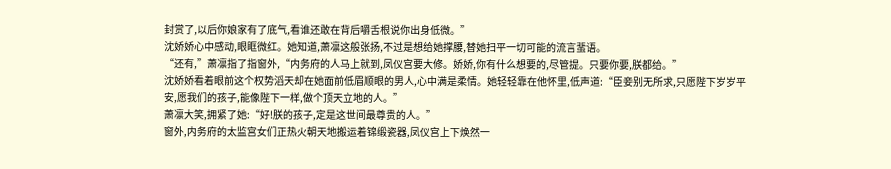封赏了,以后你娘家有了底气,看谁还敢在背后嚼舌根说你出身低微。”
沈娇娇心中感动,眼眶微红。她知道,萧凛这般张扬,不过是想给她撑腰,替她扫平一切可能的流言蜚语。
“还有,”萧凛指了指窗外,“内务府的人马上就到,凤仪宫要大修。娇娇,你有什么想要的,尽管提。只要你要,朕都给。”
沈娇娇看着眼前这个权势滔天却在她面前低眉顺眼的男人,心中满是柔情。她轻轻靠在他怀里,低声道:“臣妾别无所求,只愿陛下岁岁平安,愿我们的孩子,能像陛下一样,做个顶天立地的人。”
萧凛大笑,拥紧了她:“好!朕的孩子,定是这世间最尊贵的人。”
窗外,内务府的太监宫女们正热火朝天地搬运着锦缎瓷器,凤仪宫上下焕然一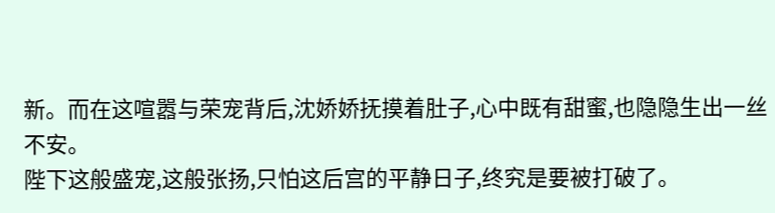新。而在这喧嚣与荣宠背后,沈娇娇抚摸着肚子,心中既有甜蜜,也隐隐生出一丝不安。
陛下这般盛宠,这般张扬,只怕这后宫的平静日子,终究是要被打破了。